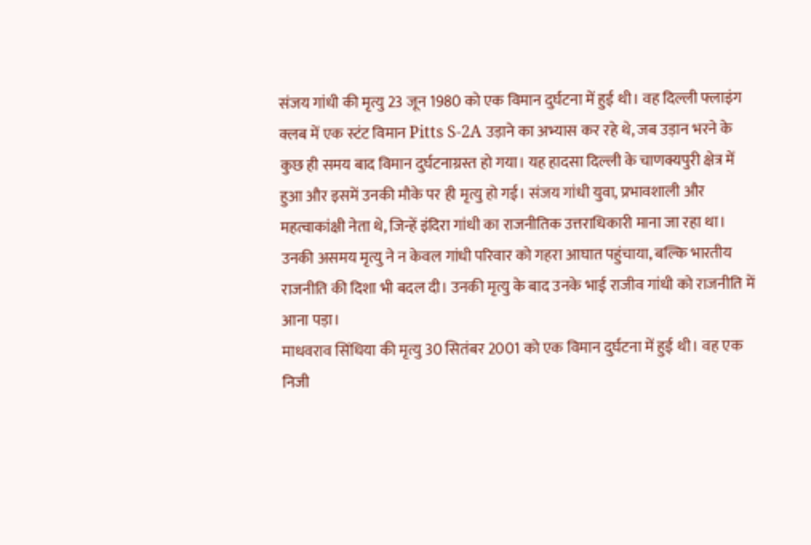संजय गांधी की मृत्यु 23 जून 1980 को एक विमान दुर्घटना में हुई थी। वह दिल्ली फ्लाइंग क्लब में एक स्टंट विमान Pitts S-2A उड़ाने का अभ्यास कर रहे थे, जब उड़ान भरने के कुछ ही समय बाद विमान दुर्घटनाग्रस्त हो गया। यह हादसा दिल्ली के चाणक्यपुरी क्षेत्र में हुआ और इसमें उनकी मौके पर ही मृत्यु हो गई। संजय गांधी युवा, प्रभावशाली और महत्वाकांक्षी नेता थे, जिन्हें इंदिरा गांधी का राजनीतिक उत्तराधिकारी माना जा रहा था। उनकी असमय मृत्यु ने न केवल गांधी परिवार को गहरा आघात पहुंचाया, बल्कि भारतीय राजनीति की दिशा भी बदल दी। उनकी मृत्यु के बाद उनके भाई राजीव गांधी को राजनीति में आना पड़ा।
माधवराव सिंधिया की मृत्यु 30 सितंबर 2001 को एक विमान दुर्घटना में हुई थी। वह एक निजी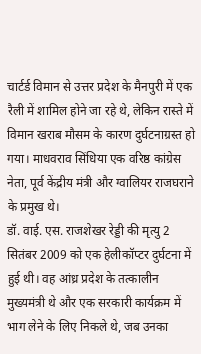चार्टर्ड विमान से उत्तर प्रदेश के मैनपुरी में एक रैली में शामिल होने जा रहे थे, लेकिन रास्ते में विमान खराब मौसम के कारण दुर्घटनाग्रस्त हो गया। माधवराव सिंधिया एक वरिष्ठ कांग्रेस नेता, पूर्व केंद्रीय मंत्री और ग्वालियर राजघराने के प्रमुख थे।
डॉ. वाई. एस. राजशेखर रेड्डी की मृत्यु 2 सितंबर 2009 को एक हेलीकॉप्टर दुर्घटना में हुई थी। वह आंध्र प्रदेश के तत्कालीन मुख्यमंत्री थे और एक सरकारी कार्यक्रम में भाग लेने के लिए निकले थे, जब उनका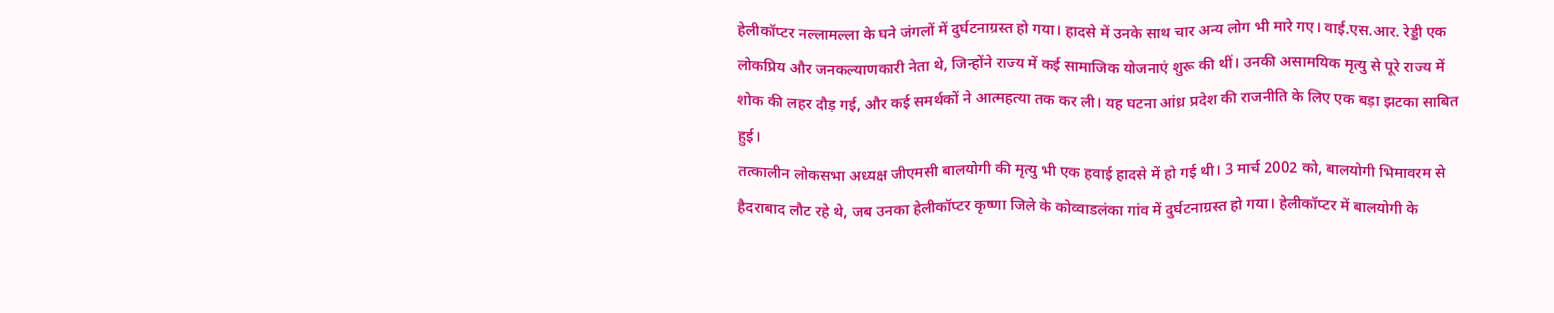हेलीकॉप्टर नल्लामल्ला के घने जंगलों में दुर्घटनाग्रस्त हो गया। हादसे में उनके साथ चार अन्य लोग भी मारे गए। वाई.एस.आर. रेड्डी एक लोकप्रिय और जनकल्याणकारी नेता थे, जिन्होंने राज्य में कई सामाजिक योजनाएं शुरू की थीं। उनकी असामयिक मृत्यु से पूरे राज्य में शोक की लहर दौड़ गई, और कई समर्थकों ने आत्महत्या तक कर ली। यह घटना आंध्र प्रदेश की राजनीति के लिए एक बड़ा झटका साबित हुई।
तत्कालीन लोकसभा अध्यक्ष जीएमसी बालयोगी की मृत्यु भी एक हवाई हादसे में हो गई थी। 3 मार्च 2002 को, बालयोगी भिमावरम से हैदराबाद लौट रहे थे, जब उनका हेलीकॉप्टर कृष्णा जिले के कोव्वाडलंका गांव में दुर्घटनाग्रस्त हो गया। हेलीकॉप्टर में बालयोगी के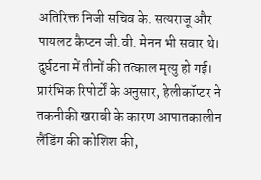अतिरिक्त निजी सचिव के. सत्यराजू और पायलट कैप्टन जी.वी. मेनन भी सवार थे। दुर्घटना में तीनों की तत्काल मृत्यु हो गई। प्रारंभिक रिपोर्टों के अनुसार, हेलीकॉप्टर ने तकनीकी खराबी के कारण आपातकालीन लैंडिंग की कोशिश की,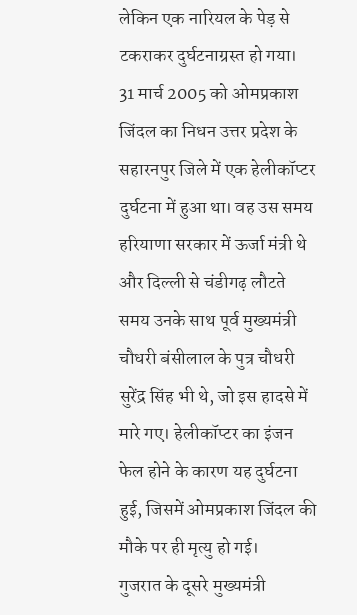लेकिन एक नारियल के पेड़ से टकराकर दुर्घटनाग्रस्त हो गया।
31 मार्च 2005 को ओमप्रकाश जिंदल का निधन उत्तर प्रदेश के सहारनपुर जिले में एक हेलीकॉप्टर दुर्घटना में हुआ था। वह उस समय हरियाणा सरकार में ऊर्जा मंत्री थे और दिल्ली से चंडीगढ़ लौटते समय उनके साथ पूर्व मुख्यमंत्री चौधरी बंसीलाल के पुत्र चौधरी सुरेंद्र सिंह भी थे, जो इस हादसे में मारे गए। हेलीकॉप्टर का इंजन फेल होने के कारण यह दुर्घटना हुई, जिसमें ओमप्रकाश जिंदल की मौके पर ही मृत्यु हो गई।
गुजरात के दूसरे मुख्यमंत्री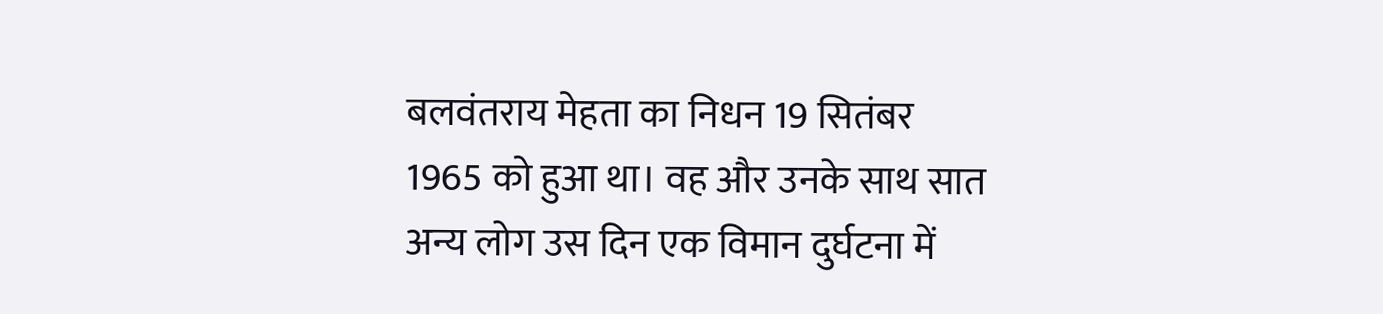बलवंतराय मेहता का निधन 19 सितंबर 1965 को हुआ था। वह और उनके साथ सात अन्य लोग उस दिन एक विमान दुर्घटना में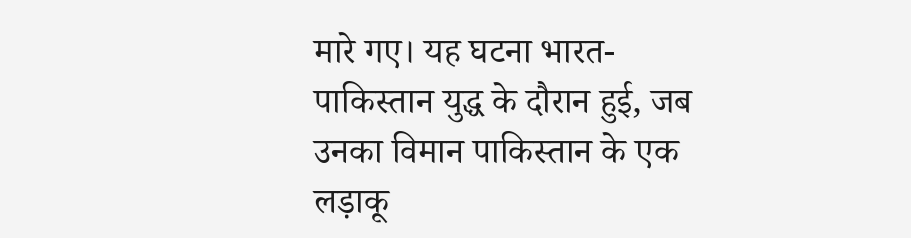मारे गए। यह घटना भारत-पाकिस्तान युद्ध के दौरान हुई, जब उनका विमान पाकिस्तान के एक लड़ाकू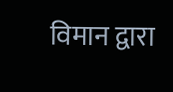विमान द्वारा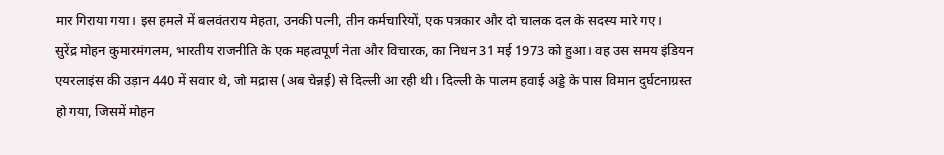मार गिराया गया। इस हमले में बलवंतराय मेहता, उनकी पत्नी, तीन कर्मचारियों, एक पत्रकार और दो चालक दल के सदस्य मारे गए।
सुरेंद्र मोहन कुमारमंगलम, भारतीय राजनीति के एक महत्वपूर्ण नेता और विचारक, का निधन 31 मई 1973 को हुआ। वह उस समय इंडियन एयरलाइंस की उड़ान 440 में सवार थे, जो मद्रास (अब चेन्नई) से दिल्ली आ रही थी। दिल्ली के पालम हवाई अड्डे के पास विमान दुर्घटनाग्रस्त हो गया, जिसमें मोहन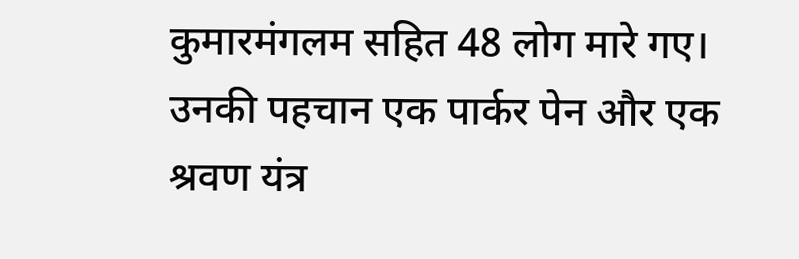कुमारमंगलम सहित 48 लोग मारे गए। उनकी पहचान एक पार्कर पेन और एक श्रवण यंत्र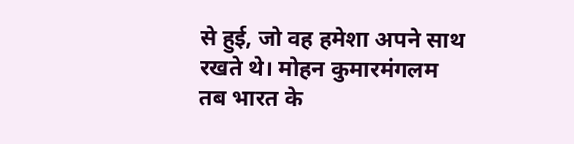से हुई, जो वह हमेशा अपने साथ रखते थे। मोहन कुमारमंगलम तब भारत के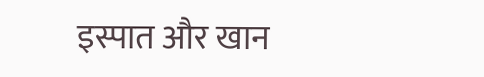इस्पात और खान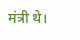मंत्री थे।